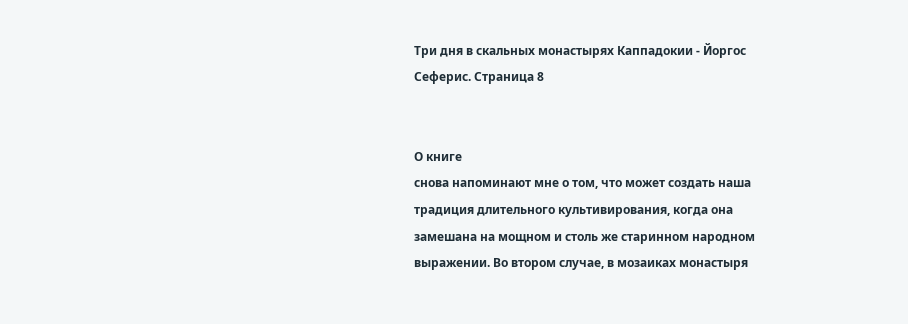Три дня в скальных монастырях Каппадокии - Йоргос Сеферис. Страница 8


О книге
снова напоминают мне о том, что может создать наша традиция длительного культивирования, когда она замешана на мощном и столь же старинном народном выражении. Во втором случае, в мозаиках монастыря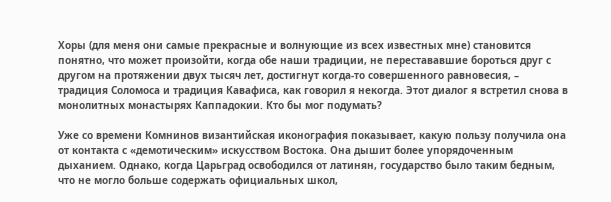Хоры (для меня они самые прекрасные и волнующие из всех известных мне) становится понятно, что может произойти, когда обе наши традиции, не перестававшие бороться друг с другом на протяжении двух тысяч лет, достигнут когда-то совершенного равновесия, – традиция Соломоса и традиция Кавафиса, как говорил я некогда. Этот диалог я встретил снова в монолитных монастырях Каппадокии. Кто бы мог подумать?

Уже со времени Комнинов византийская иконография показывает, какую пользу получила она от контакта с «демотическим» искусством Востока. Она дышит более упорядоченным дыханием. Однако, когда Царьград освободился от латинян, государство было таким бедным, что не могло больше содержать официальных школ,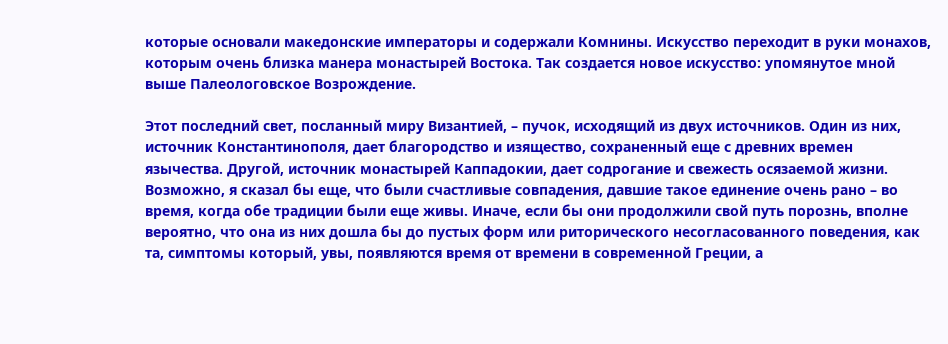которые основали македонские императоры и содержали Комнины. Искусство переходит в руки монахов, которым очень близка манера монастырей Востока. Так создается новое искусство: упомянутое мной выше Палеологовское Возрождение.

Этот последний свет, посланный миру Византией, – пучок, исходящий из двух источников. Один из них, источник Константинополя, дает благородство и изящество, сохраненный еще с древних времен язычества. Другой, источник монастырей Каппадокии, дает содрогание и свежесть осязаемой жизни. Возможно, я сказал бы еще, что были счастливые совпадения, давшие такое единение очень рано – во время, когда обе традиции были еще живы. Иначе, если бы они продолжили свой путь порознь, вполне вероятно, что она из них дошла бы до пустых форм или риторического несогласованного поведения, как та, симптомы который, увы, появляются время от времени в современной Греции, а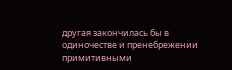другая закончилась бы в одиночестве и пренебрежении примитивными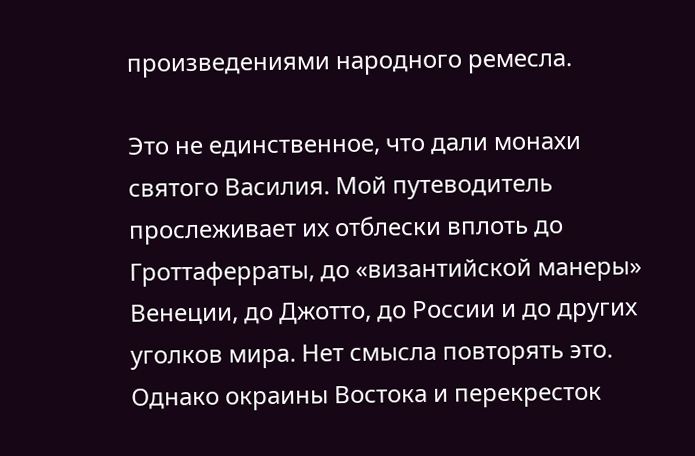произведениями народного ремесла.

Это не единственное, что дали монахи святого Василия. Мой путеводитель прослеживает их отблески вплоть до Гроттаферраты, до «византийской манеры» Венеции, до Джотто, до России и до других уголков мира. Нет смысла повторять это. Однако окраины Востока и перекресток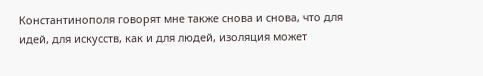Константинополя говорят мне также снова и снова, что для идей, для искусств, как и для людей, изоляция может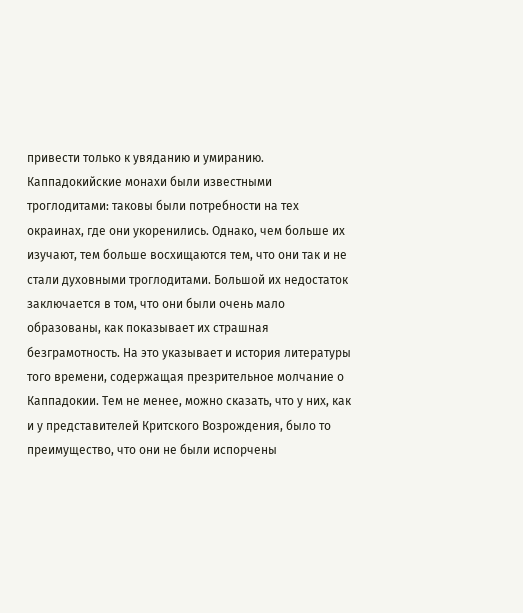привести только к увяданию и умиранию. Каппадокийские монахи были известными троглодитами: таковы были потребности на тех окраинах, где они укоренились. Однако, чем больше их изучают, тем больше восхищаются тем, что они так и не стали духовными троглодитами. Большой их недостаток заключается в том, что они были очень мало образованы, как показывает их страшная безграмотность. На это указывает и история литературы того времени, содержащая презрительное молчание о Каппадокии. Тем не менее, можно сказать, что у них, как и у представителей Критского Возрождения, было то преимущество, что они не были испорчены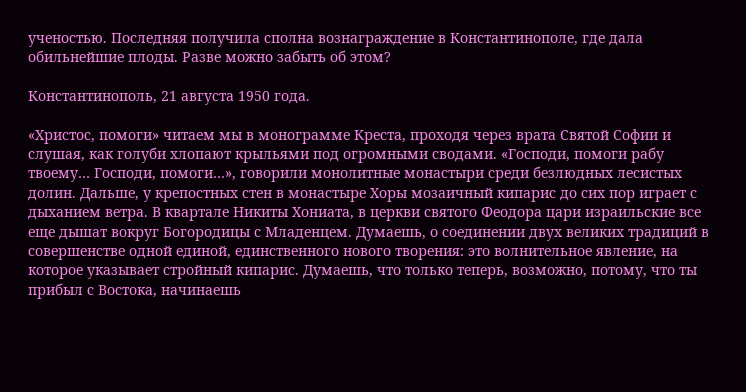ученостью. Последняя получила сполна вознаграждение в Константинополе, где дала обильнейшие плоды. Разве можно забыть об этом?

Константинополь, 21 августа 1950 года.

«Христос, помоги» читаем мы в монограмме Креста, проходя через врата Святой Софии и слушая, как голуби хлопают крыльями под огромными сводами. «Господи, помоги рабу твоему… Господи, помоги…», говорили монолитные монастыри среди безлюдных лесистых долин. Дальше, у крепостных стен в монастыре Хоры мозаичный кипарис до сих пор играет с дыханием ветра. В квартале Никиты Хониата, в церкви святого Феодора цари израильские все еще дышат вокруг Богородицы с Младенцем. Думаешь, о соединении двух великих традиций в совершенстве одной единой, единственного нового творения: это волнительное явление, на которое указывает стройный кипарис. Думаешь, что только теперь, возможно, потому, что ты прибыл с Востока, начинаешь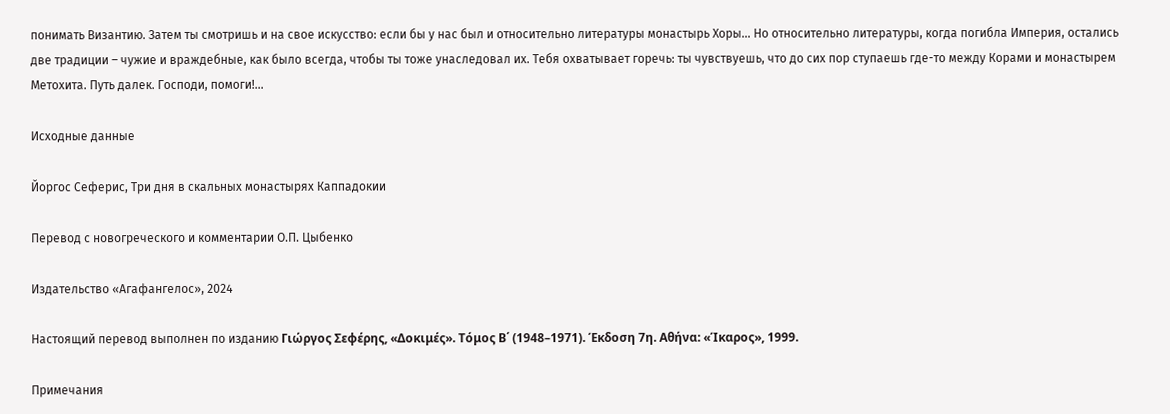понимать Византию. Затем ты смотришь и на свое искусство: если бы у нас был и относительно литературы монастырь Хоры… Но относительно литературы, когда погибла Империя, остались две традиции – чужие и враждебные, как было всегда, чтобы ты тоже унаследовал их. Тебя охватывает горечь: ты чувствуешь, что до сих пор ступаешь где-то между Корами и монастырем Метохита. Путь далек. Господи, помоги!…

Исходные данные

Йоргос Сеферис, Три дня в скальных монастырях Каппадокии

Перевод с новогреческого и комментарии О.П. Цыбенко

Издательство «Агафангелос», 2024

Настоящий перевод выполнен по изданию Γιώργος Σεφέρης, «Δοκιμές». Τόμος Β΄ (1948–1971). Έκδοση 7η. Αθήνα: «Ίκαρος», 1999.

Примечания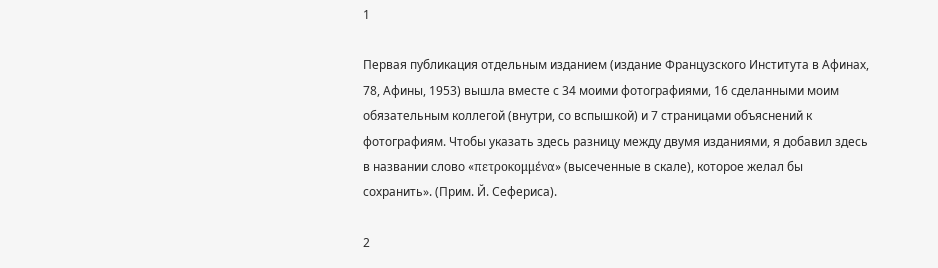1

Первая публикация отдельным изданием (издание Французского Института в Афинах, 78, Афины, 1953) вышла вместе с 34 моими фотографиями, 16 сделанными моим обязательным коллегой (внутри, со вспышкой) и 7 страницами объяснений к фотографиям. Чтобы указать здесь разницу между двумя изданиями, я добавил здесь в названии слово «πετροκομμένα» (высеченные в скале), которое желал бы сохранить». (Прим. Й. Сефериса).

2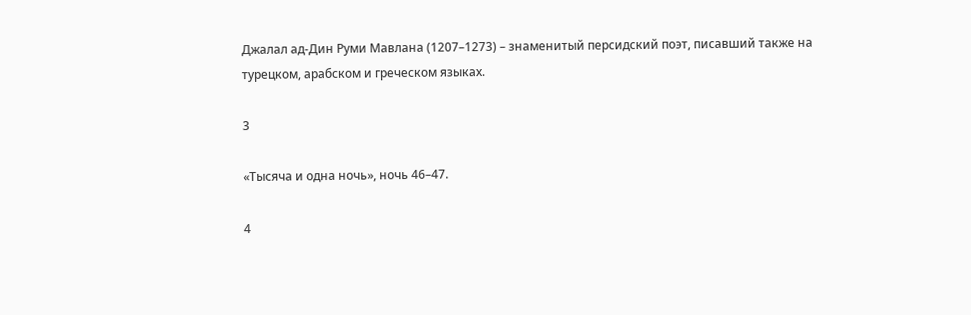Джалал ад-Дин Руми Мавлана (1207–1273) – знаменитый персидский поэт, писавший также на турецком, арабском и греческом языках.

3

«Тысяча и одна ночь», ночь 46–47.

4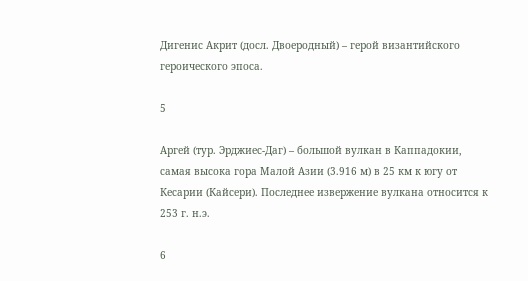Дигенис Акрит (досл. Двоеродный) – герой византийского героического эпоса.

5

Аргей (тур. Эрджиес-Даг) – большой вулкан в Каппадокии, самая высока гора Малой Азии (3.916 м) в 25 км к югу от Кесарии (Кайсери). Последнее извержение вулкана относится к 253 г. н.э.

6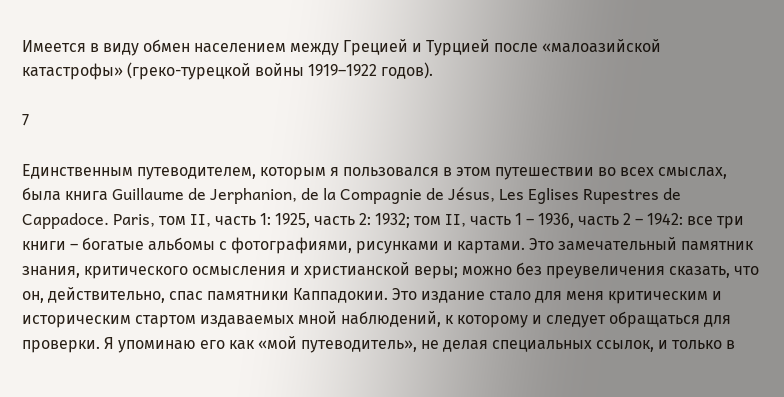Имеется в виду обмен населением между Грецией и Турцией после «малоазийской катастрофы» (греко-турецкой войны 1919–1922 годов).

7

Единственным путеводителем, которым я пользовался в этом путешествии во всех смыслах, была книга Guillaume de Jerphanion, de la Compagnie de Jésus, Les Eglises Rupestres de Cappadoce. Paris, том II, часть 1: 1925, часть 2: 1932; том II, часть 1 – 1936, часть 2 – 1942: все три книги – богатые альбомы с фотографиями, рисунками и картами. Это замечательный памятник знания, критического осмысления и христианской веры; можно без преувеличения сказать, что он, действительно, спас памятники Каппадокии. Это издание стало для меня критическим и историческим стартом издаваемых мной наблюдений, к которому и следует обращаться для проверки. Я упоминаю его как «мой путеводитель», не делая специальных ссылок, и только в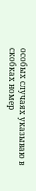особых случаях указываю в скобках номер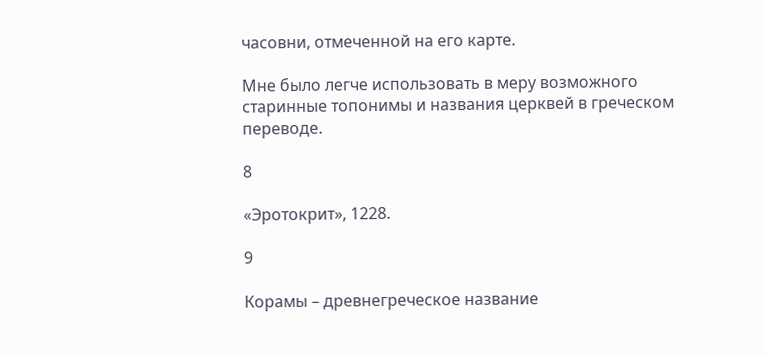часовни, отмеченной на его карте.

Мне было легче использовать в меру возможного старинные топонимы и названия церквей в греческом переводе.

8

«Эротокрит», 1228.

9

Корамы – древнегреческое название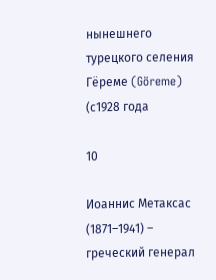нынешнего турецкого селения Гёреме (Göreme) (с1928 года

10

Иоаннис Метаксас (1871–1941) – греческий генерал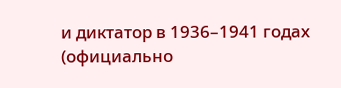и диктатор в 1936–1941 годах (официально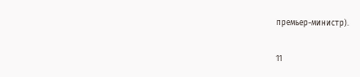премьер-министр).

11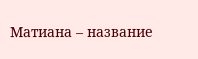Матиана – название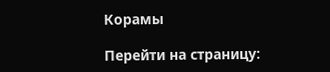Корамы

Перейти на страницу: